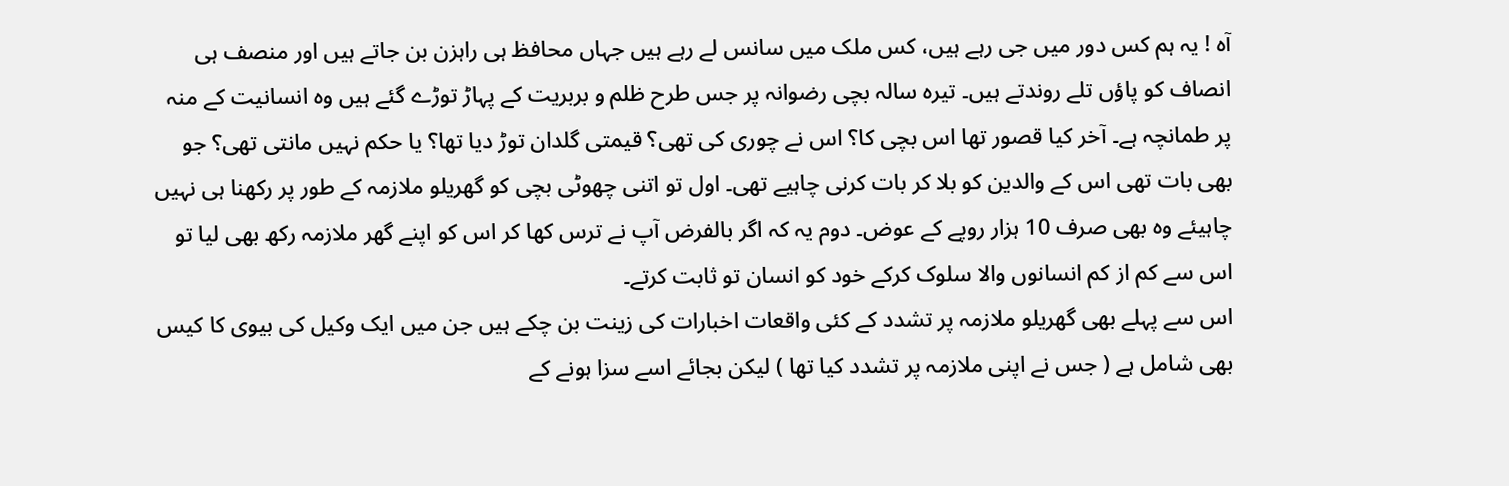آہ ! یہ ہم کس دور میں جی رہے ہیں، کس ملک میں سانس لے رہے ہیں جہاں محافظ ہی راہزن بن جاتے ہیں اور منصف ہی انصاف کو پاؤں تلے روندتے ہیں۔ تیرہ سالہ بچی رضوانہ پر جس طرح ظلم و بربریت کے پہاڑ توڑے گئے ہیں وہ انسانیت کے منہ پر طمانچہ ہے۔ آخر کیا قصور تھا اس بچی کا؟ اس نے چوری کی تھی؟ قیمتی گلدان توڑ دیا تھا؟ یا حکم نہیں مانتی تھی؟ جو بھی بات تھی اس کے والدین کو بلا کر بات کرنی چاہیے تھی۔ اول تو اتنی چھوٹی بچی کو گھریلو ملازمہ کے طور پر رکھنا ہی نہیں چاہیئے وہ بھی صرف 10 ہزار روپے کے عوض۔ دوم یہ کہ اگر بالفرض آپ نے ترس کھا کر اس کو اپنے گھر ملازمہ رکھ بھی لیا تو اس سے کم از کم انسانوں والا سلوک کرکے خود کو انسان تو ثابت کرتے۔
اس سے پہلے بھی گھریلو ملازمہ پر تشدد کے کئی واقعات اخبارات کی زینت بن چکے ہیں جن میں ایک وکیل کی بیوی کا کیس بھی شامل ہے ( جس نے اپنی ملازمہ پر تشدد کیا تھا ) لیکن بجائے اسے سزا ہونے کے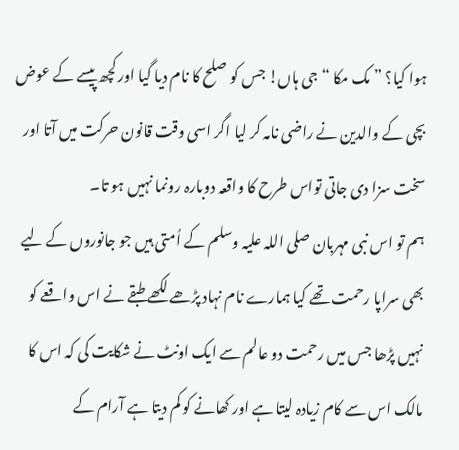ہوا کیا؟ ” مک مکا “جی ہاں! جس کو صلح کا نام دیا گیا اور کچھ پیسے کے عوض بچی کے والدین نے راضی نامہ کر لیا اگر اسی وقت قانون حرکت میں آتا اور سخت سزا دی جاتی تواس طرح کا واقعہ دوبارہ رونما نہیں ہو تا۔
ہم تو اس نبی مہربان صلی اللہ علیہ وسلم کے اُمتی ہیں جو جانوروں کے لیے بھی سراپا رحمت تھے کیا ہمارے نام نہاد پڑھے لکھے طبقے نے اس واقعے کو نہیں پڑھا جس میں رحمت دو عالم سے ایک اونٹ نے شکایت کی کہ اس کا مالک اس سے کام زیادہ لیتا ہے اور کھانے کو کم دیتا ہے آرام کے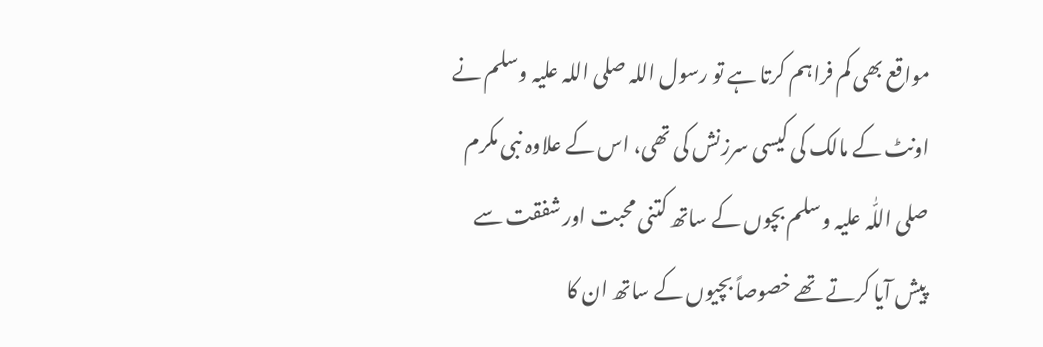مواقع بھی کم فراہم کرتا ہے تو رسول اللہ صلی اللہ علیہ وسلم نے اونٹ کے مالک کی کیسی سرزنش کی تھی، اس کے علاوہ نبی مکرم صلی اللّٰہ علیہ وسلم بچوں کے ساتھ کتنی محبت اور شفقت سے پیش آیا کرتے تھے خصوصاً بچیوں کے ساتھ ان کا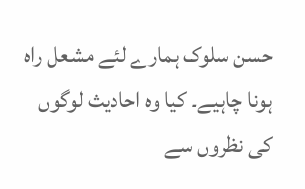حسن سلوک ہمارے لئے مشعل راہ ہونا چاہیے۔ کیا وہ احادیث لوگوں کی نظروں سے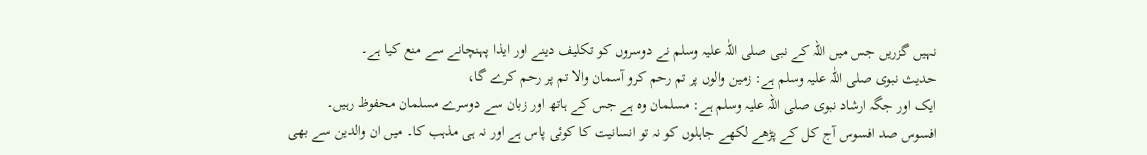نہیں گزریں جس میں اللہ کے نبی صلی اللّٰہ علیہ وسلم نے دوسروں کو تکلیف دینے اور ایذا پہنچانے سے منع کیا ہے۔
حدیث نبوی صلی اللّٰہ علیہ وسلم ہے: زمین والوں پر تم رحم کرو آسمان والا تم پر رحم کرے گا،
ایک اور جگہ ارشاد نبوی صلی اللہ علیہ وسلم ہے: مسلمان وہ ہے جس کے ہاتھ اور زبان سے دوسرے مسلمان محفوظ رہیں۔
افسوس صد افسوس آج کل کے پڑھے لکھے جاہلوں کو نہ تو انسانیت کا کوئی پاس ہے اور نہ ہی مذہب کا۔ میں ان والدین سے بھی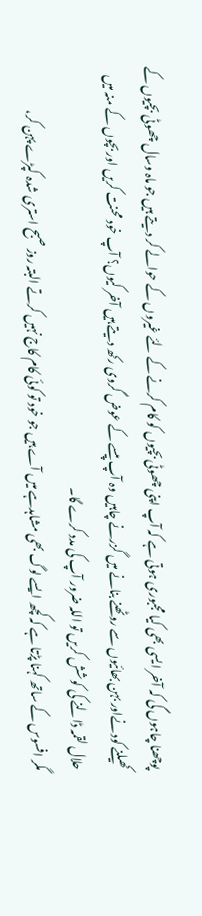پوچھنا چاہوں گی کہ آخر ایسی بھی کیا مجبوری ہوتی ہے کہ آپ اپنی چھوٹی بچیوں کو کام کرنے کے لئے غیروں کے حوالے کر دیتے ہیں جو ماہ وسال چھوٹی بچیوں کے کھیلنے کودنےاور بہن بھائیوں سے روٹھنے بنانے میں گزرنے چاہیں وہ آپ پیسے کے عوض گروی رکھ دیتے ہیں آخر کیوں؟ آپ خود محنت کریں اور بچوں کے منہ میں حلال لقمہ ڈالنے کی کوشش کریں تو اللہ ضرور آپ کی مدد کرے گا۔
مگر افسوس کے ساتھ کہنا پڑتا ہے کہ کچھ ایسے لوگ بھی مشاہدہے میں آے ہیں جو خود تو کوئی کام کاج نہیں کرتے البتہ روز صبح استری شدہ کپڑے پہن کر،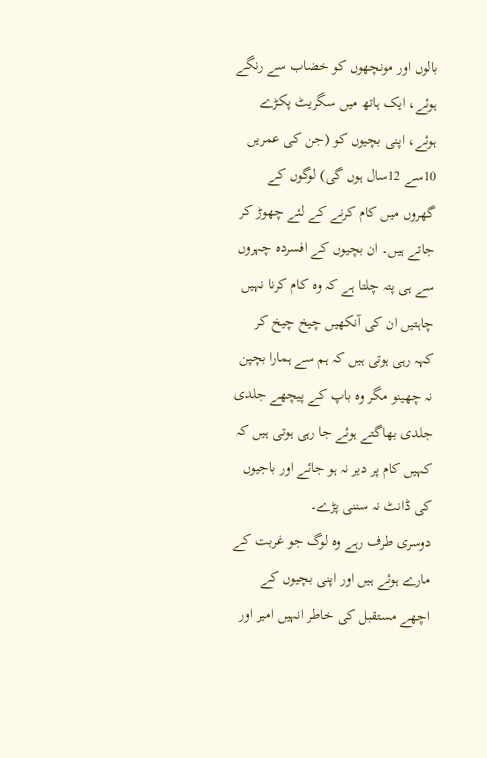بالوں اور مونچھوں کو خضاب سے رنگے ہوئے، ایک ہاتھ میں سگریٹ پکڑے ہوئے، اپنی بچیوں کو (جن کی عمریں 10سے 12سال ہوں گی) لوگوں کے گھروں میں کام کرنے کے لئے چھوڑ کر جاتے ہیں۔ ان بچیوں کے افسردہ چہروں سے ہی پتہ چلتا ہے کہ وہ کام کرنا نہیں چاہتیں ان کی آنکھیں چیخ چیخ کر کہہ رہی ہوتی ہیں کہ ہم سے ہمارا بچپن نہ چھینو مگر وہ باپ کے پیچھے جلدی جلدی بھاگتے ہوئے جا رہی ہوتی ہیں کہ کہیں کام پر دیر نہ ہو جائے اور باجیوں کی ڈانٹ نہ سننی پڑے۔
دوسری طرف رہے وہ لوگ جو غربت کے مارے ہوئے ہیں اور اپنی بچیوں کے اچھے مستقبل کی خاطر انہیں امیر اور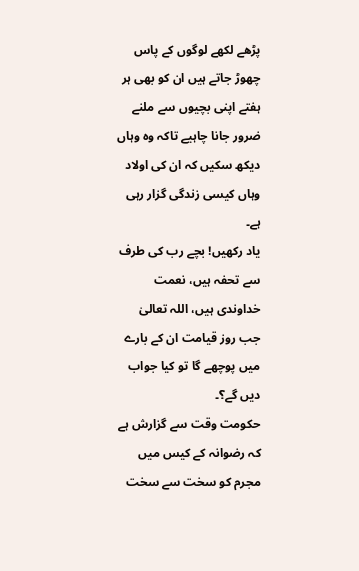پڑھے لکھے لوگوں کے پاس چھوڑ جاتے ہیں ان کو بھی ہر ہفتے اپنی بچیوں سے ملنے ضرور جانا چاہیے تاکہ وہ وہاں دیکھ سکیں کہ ان کی اولاد وہاں کیسی زندگی گزار رہی ہے۔
یاد رکھیں! بچے رب کی طرف سے تحفہ ہیں، نعمت خداوندی ہیں، اللہ تعالیٰ جب روز قیامت ان کے بارے میں پوچھے گا تو کیا جواب دیں گے؟۔
حکومت وقت سے گزارش ہے کہ رضوانہ کے کیس میں مجرم کو سخت سے سخت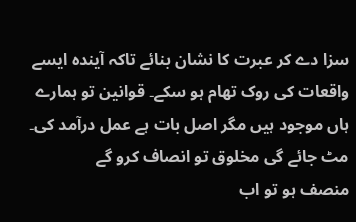سزا دے کر عبرت کا نشان بنائے تاکہ آیندہ ایسے واقعات کی روک تھام ہو سکے۔ قوانین تو ہمارے ہاں موجود ہیں مگر اصل بات ہے عمل درآمد کی۔
مٹ جائے گی مخلوق تو انصاف کرو گے
منصف ہو تو اب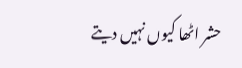حشر اٹھا کیوں نہیں دیتے